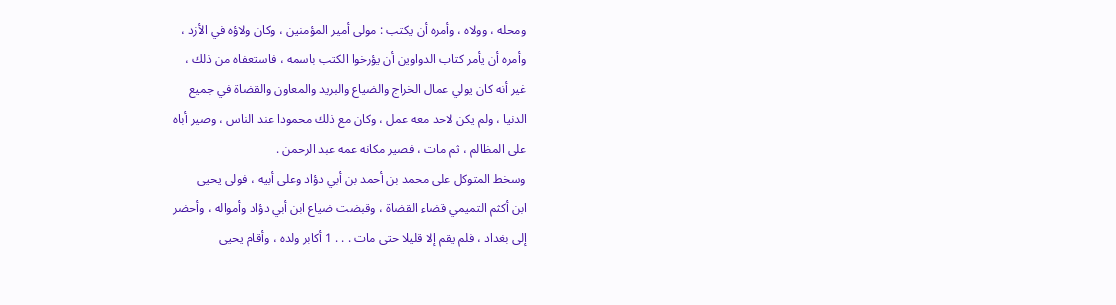ومحله ، وولاه ، وأمره أن يكتب : مولى أمير المؤمنين ، وكان ولاؤه في الأزد ،
وأمره أن يأمر كتاب الدواوين أن يؤرخوا الكتب باسمه ، فاستعفاه من ذلك ،
غير أنه كان يولي عمال الخراج والضياع والبريد والمعاون والقضاة في جميع
الدنيا ، ولم يكن لاحد معه عمل ، وكان مع ذلك محمودا عند الناس ، وصير أباه
على المظالم ، ثم مات ، فصير مكانه عمه عبد الرحمن .
وسخط المتوكل على محمد بن أحمد بن أبي دؤاد وعلى أبيه ، فولى يحيى
ابن أكثم التميمي قضاء القضاة ، وقبضت ضياع ابن أبي دؤاد وأمواله ، وأحضر
إلى بغداد ، فلم يقم إلا قليلا حتى مات . . . 1 أكابر ولده ، وأقام يحيى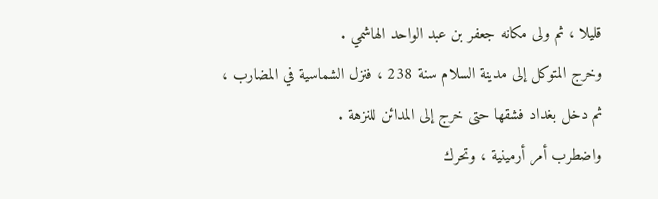قليلا ، ثم ولى مكانه جعفر بن عبد الواحد الهاشمي .
وخرج المتوكل إلى مدينة السلام سنة 238 ، فنزل الشماسية في المضارب ،
ثم دخل بغداد فشقها حتى خرج إلى المدائن للنزهة .
واضطرب أمر أرمينية ، وتحرك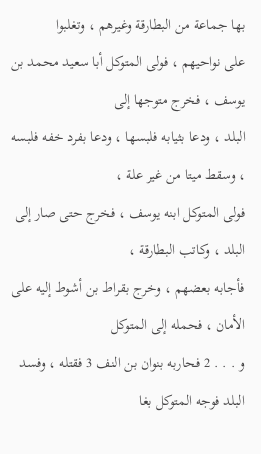بها جماعة من البطارقة وغيرهم ، وتغلبوا
على نواحيهم ، فولى المتوكل أبا سعيد محمد بن يوسف ، فخرج متوجها إلى
البلد ، ودعا بثيابه فلبسها ، ودعا بفرد خفه فلبسه ، وسقط ميتا من غير علة ،
فولى المتوكل ابنه يوسف ، فخرج حتى صار إلى البلد ، وكاتب البطارقة ،
فأجابه بعضهم ، وخرج بقراط بن أشوط إليه على الأمان ، فحمله إلى المتوكل
و . . . 2 فحاربه بنوان بن النف 3 فقتله ، وفسد البلد فوجه المتوكل بغا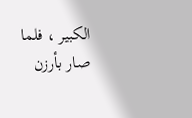الكبير ، فلما صار بأرزن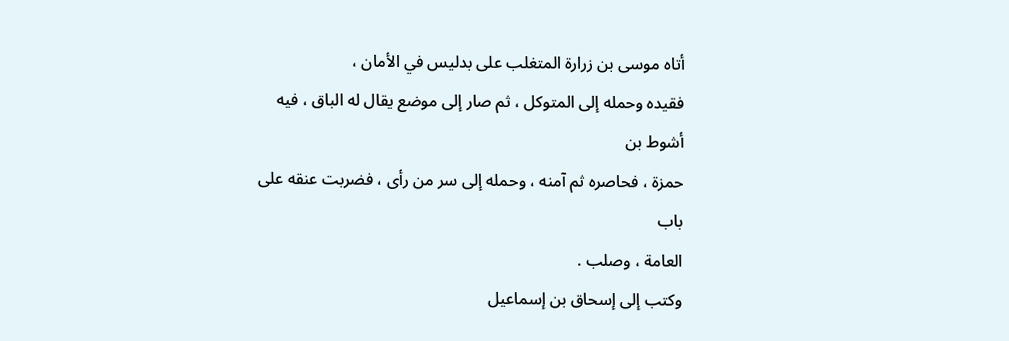أتاه موسى بن زرارة المتغلب على بدليس في الأمان ،
فقيده وحمله إلى المتوكل ، ثم صار إلى موضع يقال له الباق ، فيه أشوط بن
حمزة ، فحاصره ثم آمنه ، وحمله إلى سر من رأى ، فضربت عنقه على باب
العامة ، وصلب .
وكتب إلى إسحاق بن إسماعيل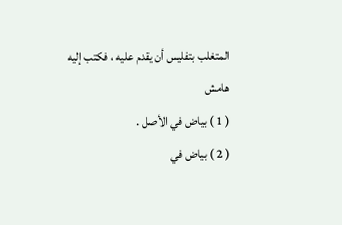المتغلب بتفليس أن يقدم عليه ، فكتب إليه
هامش
( 1 ) بياض في الأصل .
( 2 ) بياض في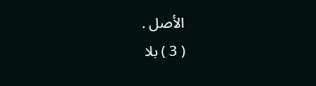الأصل .
( 3 ) بلا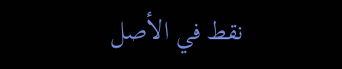نقط في الأصل